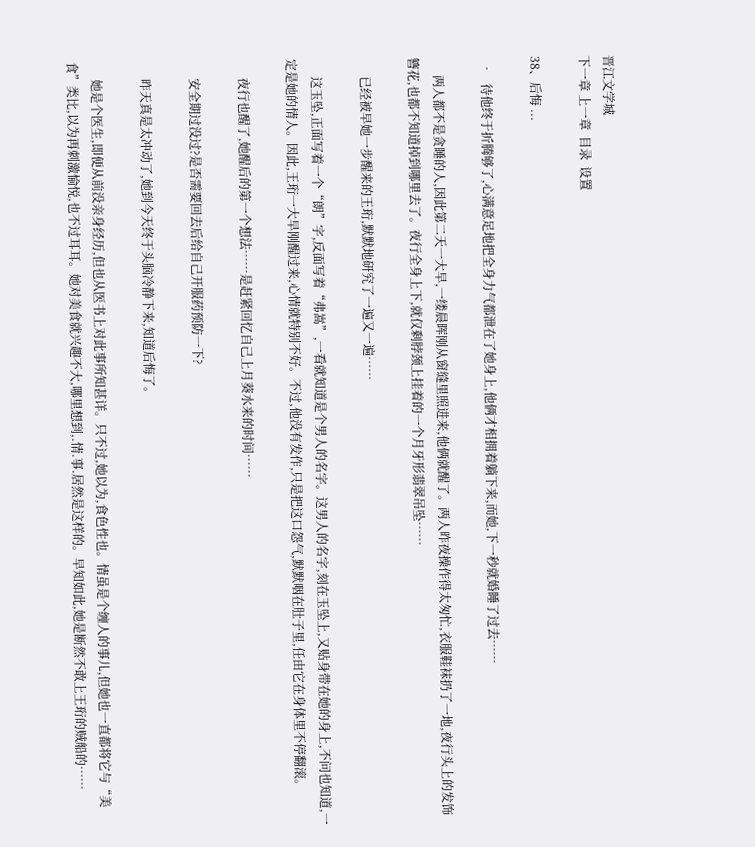晋江文学城
下一章 上一章  目录  设置

38、后悔 ...

  •   待他终于折腾够了,心满意足地把全身力气都泄在了她身上,他俩才相拥着躺下来,而她,下一秒就婚睡了过去……

      两人都不是贪睡的人,因此第二天一大早,一缕晨晖刚从窗缝里照进来,他俩就醒了。两人昨夜操作得太匆忙,衣服鞋袜扔了一地,夜行头上的发饰簪花,也都不知道掉到哪里去了。夜行全身上下,就仅剩脖颈上挂着的一个月牙形翡翠吊坠……

      已经被早她一步醒来的王珩,默默地研究了一遍又一遍……

      这玉坠,正面写着一个“朗”字,反面写着“弗嵩”,一看就知道是个男人的名字。这男人的名字,刻在玉坠上,又贴身带在她的身上,不问也知道,一定是她的情人。因此,王珩一大早刚醒过来,心情就特别不好。不过,他没有发作,只是把这口怨气,默默咽在肚子里,任由它在身体里不停翻滚。

      夜行也醒了,她醒后的第一个想法……是赶紧回忆自己上月葵水来的时间……

      安全期过没过?是否需要回去后给自己开服药预防一下?

      昨天真是太冲动了,她到今天终于头脑冷静下来,知道后悔了。

      她是个医生,即便从前没亲身经历,但也从医书上对此事所知甚详。只不过,她以为,食色性也。情虽是个缠人的事儿,但她也一直都将它与“美食”类比,以为再刺激愉悦,也不过耳耳。她对美食就兴趣不大,哪里想到,.情.事.居然是这样的。早知如此,她是断然不敢上王珩的贼船的……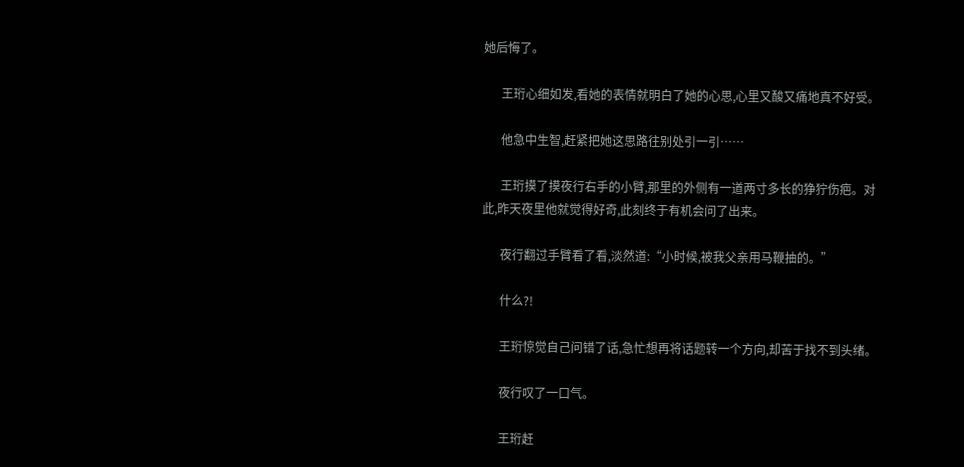她后悔了。

      王珩心细如发,看她的表情就明白了她的心思,心里又酸又痛地真不好受。

      他急中生智,赶紧把她这思路往别处引一引……

      王珩摸了摸夜行右手的小臂,那里的外侧有一道两寸多长的狰狞伤疤。对此,昨天夜里他就觉得好奇,此刻终于有机会问了出来。

      夜行翻过手臂看了看,淡然道:“小时候,被我父亲用马鞭抽的。”

      什么?!

      王珩惊觉自己问错了话,急忙想再将话题转一个方向,却苦于找不到头绪。

      夜行叹了一口气。

      王珩赶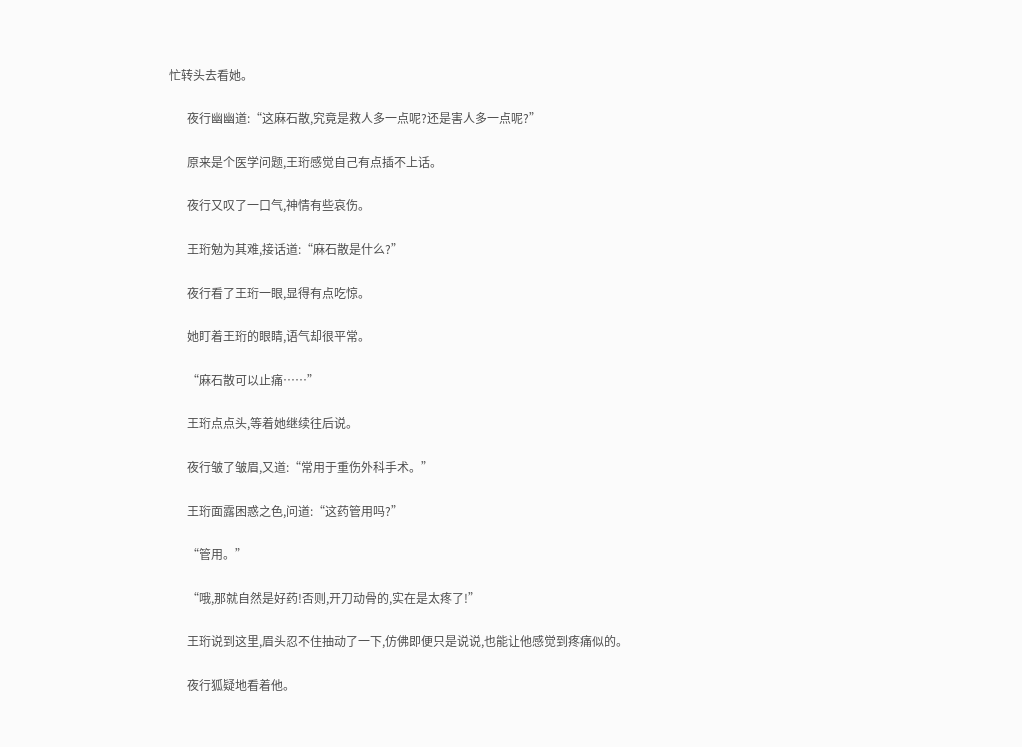忙转头去看她。

      夜行幽幽道:“这麻石散,究竟是救人多一点呢?还是害人多一点呢?”

      原来是个医学问题,王珩感觉自己有点插不上话。

      夜行又叹了一口气,神情有些哀伤。

      王珩勉为其难,接话道:“麻石散是什么?”

      夜行看了王珩一眼,显得有点吃惊。

      她盯着王珩的眼睛,语气却很平常。

      “麻石散可以止痛……”

      王珩点点头,等着她继续往后说。

      夜行皱了皱眉,又道:“常用于重伤外科手术。”

      王珩面露困惑之色,问道:“这药管用吗?”

      “管用。”

      “哦,那就自然是好药!否则,开刀动骨的,实在是太疼了!”

      王珩说到这里,眉头忍不住抽动了一下,仿佛即便只是说说,也能让他感觉到疼痛似的。

      夜行狐疑地看着他。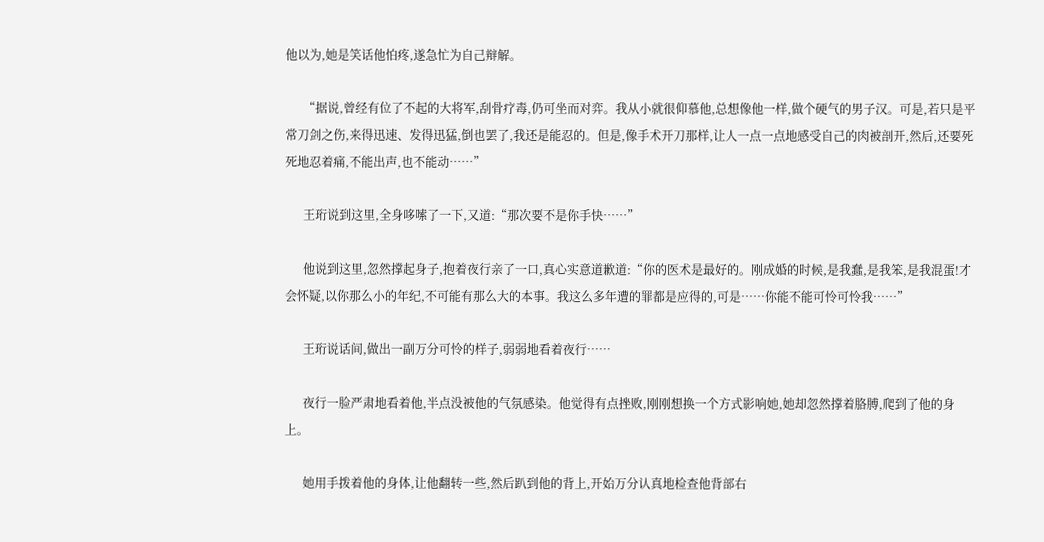他以为,她是笑话他怕疼,遂急忙为自己辩解。

      “据说,曾经有位了不起的大将军,刮骨疗毒,仍可坐而对弈。我从小就很仰慕他,总想像他一样,做个硬气的男子汉。可是,若只是平常刀剑之伤,来得迅速、发得迅猛,倒也罢了,我还是能忍的。但是,像手术开刀那样,让人一点一点地感受自己的肉被剖开,然后,还要死死地忍着痛,不能出声,也不能动……”

      王珩说到这里,全身哆嗦了一下,又道:“那次要不是你手快……”

      他说到这里,忽然撑起身子,抱着夜行亲了一口,真心实意道歉道:“你的医术是最好的。刚成婚的时候,是我蠢,是我笨,是我混蛋!才会怀疑,以你那么小的年纪,不可能有那么大的本事。我这么多年遭的罪都是应得的,可是……你能不能可怜可怜我……”

      王珩说话间,做出一副万分可怜的样子,弱弱地看着夜行……

      夜行一脸严肃地看着他,半点没被他的气氛感染。他觉得有点挫败,刚刚想换一个方式影响她,她却忽然撑着胳膊,爬到了他的身上。

      她用手拨着他的身体,让他翻转一些,然后趴到他的背上,开始万分认真地检查他背部右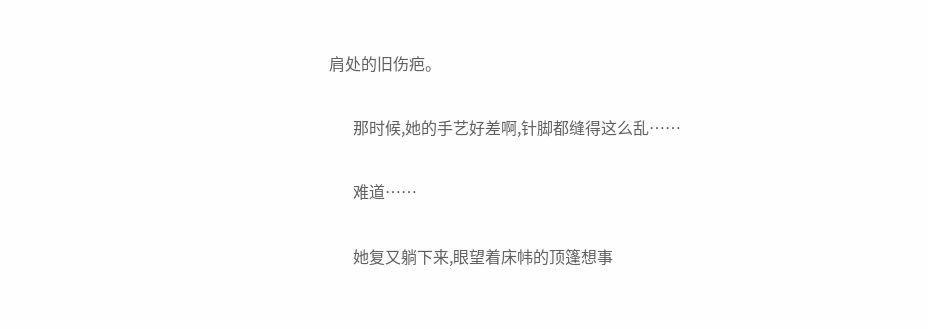肩处的旧伤疤。

      那时候,她的手艺好差啊,针脚都缝得这么乱……

      难道……

      她复又躺下来,眼望着床帏的顶篷想事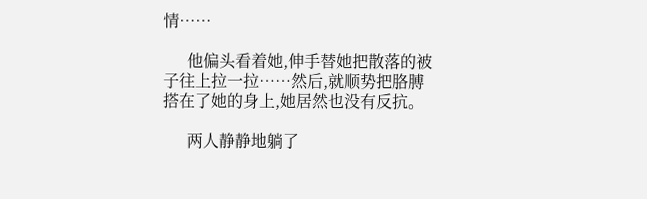情……

      他偏头看着她,伸手替她把散落的被子往上拉一拉……然后,就顺势把胳膊搭在了她的身上,她居然也没有反抗。

      两人静静地躺了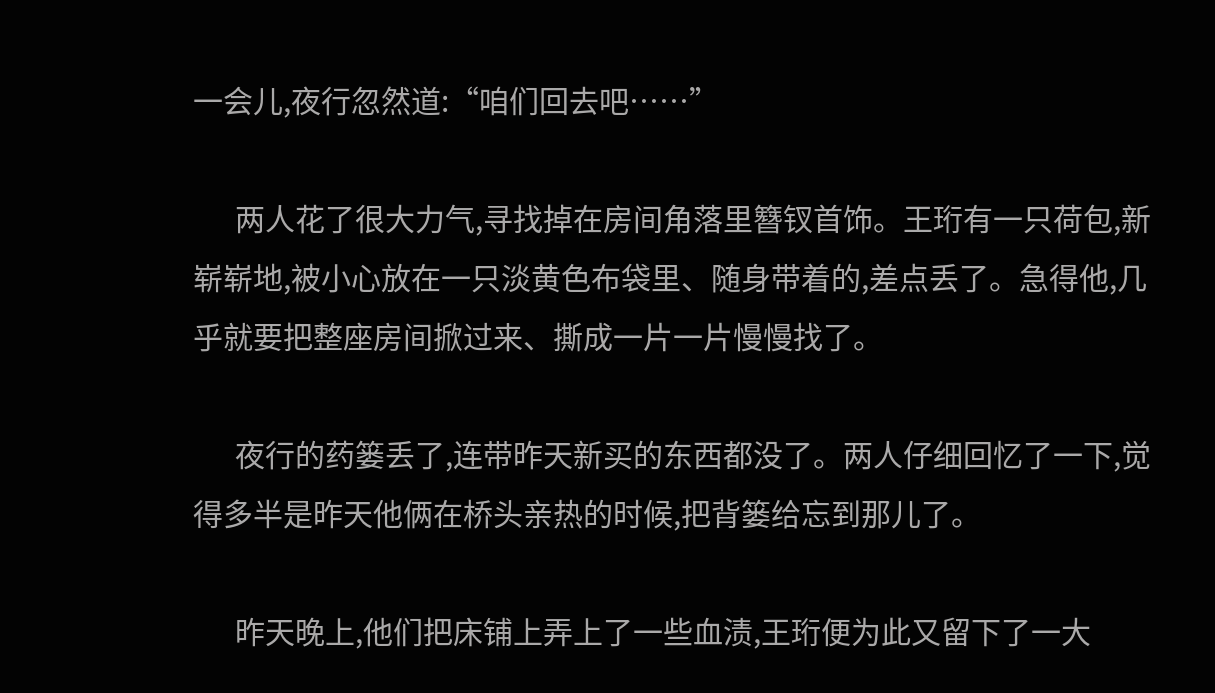一会儿,夜行忽然道:“咱们回去吧……”

      两人花了很大力气,寻找掉在房间角落里簪钗首饰。王珩有一只荷包,新崭崭地,被小心放在一只淡黄色布袋里、随身带着的,差点丢了。急得他,几乎就要把整座房间掀过来、撕成一片一片慢慢找了。

      夜行的药篓丢了,连带昨天新买的东西都没了。两人仔细回忆了一下,觉得多半是昨天他俩在桥头亲热的时候,把背篓给忘到那儿了。

      昨天晚上,他们把床铺上弄上了一些血渍,王珩便为此又留下了一大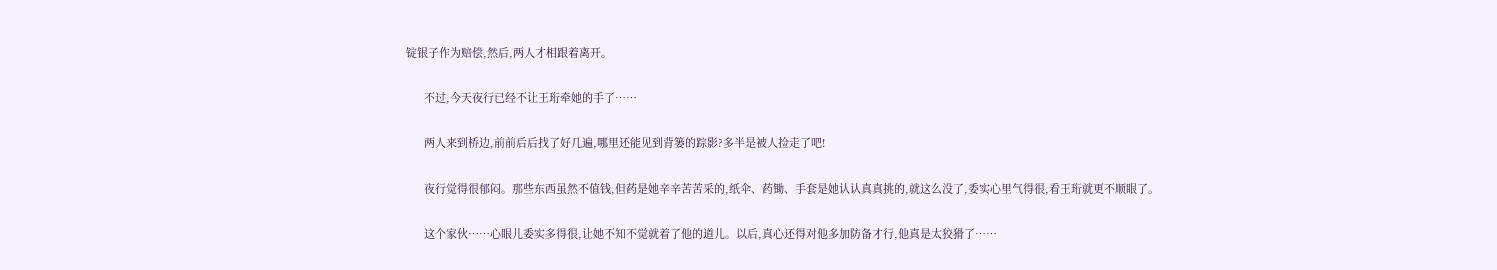锭银子作为赔偿,然后,两人才相跟着离开。

      不过,今天夜行已经不让王珩牵她的手了……

      两人来到桥边,前前后后找了好几遍,哪里还能见到背篓的踪影?多半是被人捡走了吧!

      夜行觉得很郁闷。那些东西虽然不值钱,但药是她辛辛苦苦采的,纸伞、药锄、手套是她认认真真挑的,就这么没了,委实心里气得很,看王珩就更不顺眼了。

      这个家伙……心眼儿委实多得很,让她不知不觉就着了他的道儿。以后,真心还得对他多加防备才行,他真是太狡猾了……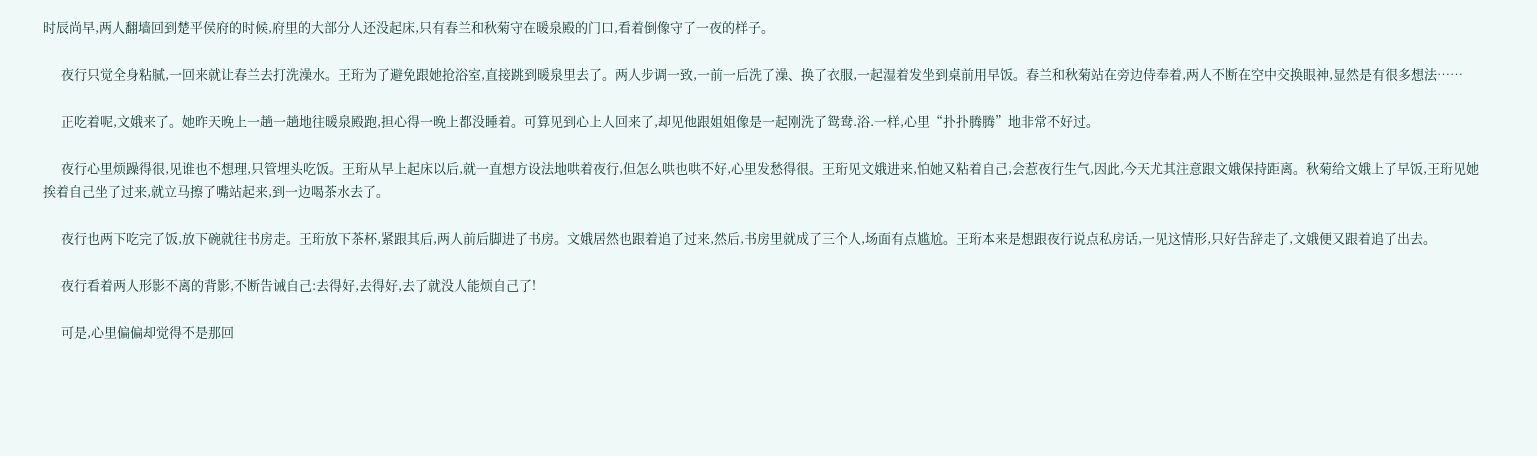时辰尚早,两人翻墙回到楚平侯府的时候,府里的大部分人还没起床,只有春兰和秋菊守在暖泉殿的门口,看着倒像守了一夜的样子。

      夜行只觉全身粘腻,一回来就让春兰去打洗澡水。王珩为了避免跟她抢浴室,直接跳到暖泉里去了。两人步调一致,一前一后洗了澡、换了衣服,一起湿着发坐到桌前用早饭。春兰和秋菊站在旁边侍奉着,两人不断在空中交换眼神,显然是有很多想法……

      正吃着呢,文娥来了。她昨天晚上一趟一趟地往暖泉殿跑,担心得一晚上都没睡着。可算见到心上人回来了,却见他跟姐姐像是一起刚洗了鸳鸯.浴.一样,心里“扑扑腾腾”地非常不好过。

      夜行心里烦躁得很,见谁也不想理,只管埋头吃饭。王珩从早上起床以后,就一直想方设法地哄着夜行,但怎么哄也哄不好,心里发愁得很。王珩见文娥进来,怕她又粘着自己,会惹夜行生气,因此,今天尤其注意跟文娥保持距离。秋菊给文娥上了早饭,王珩见她挨着自己坐了过来,就立马擦了嘴站起来,到一边喝茶水去了。

      夜行也两下吃完了饭,放下碗就往书房走。王珩放下茶杯,紧跟其后,两人前后脚进了书房。文娥居然也跟着追了过来,然后,书房里就成了三个人,场面有点尴尬。王珩本来是想跟夜行说点私房话,一见这情形,只好告辞走了,文娥便又跟着追了出去。

      夜行看着两人形影不离的背影,不断告诫自己:去得好,去得好,去了就没人能烦自己了!

      可是,心里偏偏却觉得不是那回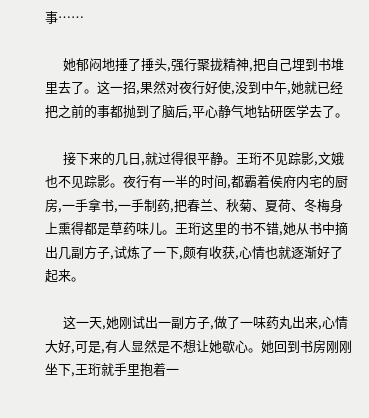事……

      她郁闷地捶了捶头,强行聚拢精神,把自己埋到书堆里去了。这一招,果然对夜行好使,没到中午,她就已经把之前的事都抛到了脑后,平心静气地钻研医学去了。

      接下来的几日,就过得很平静。王珩不见踪影,文娥也不见踪影。夜行有一半的时间,都霸着侯府内宅的厨房,一手拿书,一手制药,把春兰、秋菊、夏荷、冬梅身上熏得都是草药味儿。王珩这里的书不错,她从书中摘出几副方子,试炼了一下,颇有收获,心情也就逐渐好了起来。

      这一天,她刚试出一副方子,做了一味药丸出来,心情大好,可是,有人显然是不想让她歇心。她回到书房刚刚坐下,王珩就手里抱着一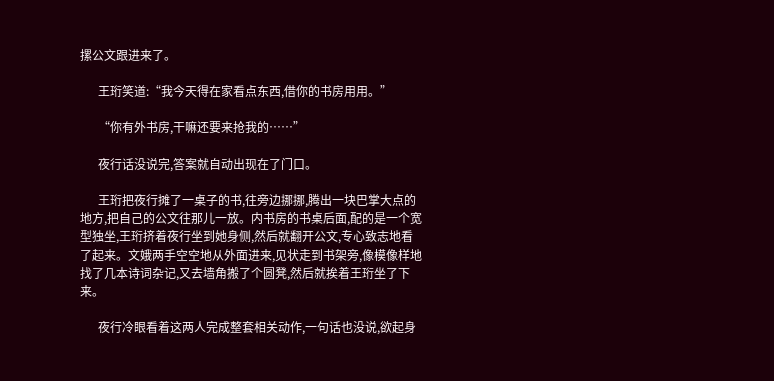摞公文跟进来了。

      王珩笑道:“我今天得在家看点东西,借你的书房用用。”

      “你有外书房,干嘛还要来抢我的……”

      夜行话没说完,答案就自动出现在了门口。

      王珩把夜行摊了一桌子的书,往旁边挪挪,腾出一块巴掌大点的地方,把自己的公文往那儿一放。内书房的书桌后面,配的是一个宽型独坐,王珩挤着夜行坐到她身侧,然后就翻开公文,专心致志地看了起来。文娥两手空空地从外面进来,见状走到书架旁,像模像样地找了几本诗词杂记,又去墙角搬了个圆凳,然后就挨着王珩坐了下来。

      夜行冷眼看着这两人完成整套相关动作,一句话也没说,欲起身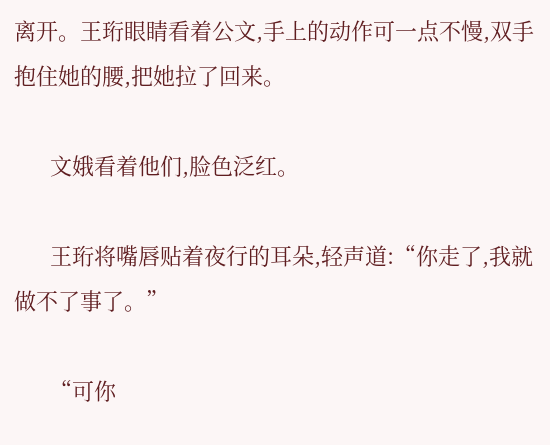离开。王珩眼睛看着公文,手上的动作可一点不慢,双手抱住她的腰,把她拉了回来。

      文娥看着他们,脸色泛红。

      王珩将嘴唇贴着夜行的耳朵,轻声道:“你走了,我就做不了事了。”

      “可你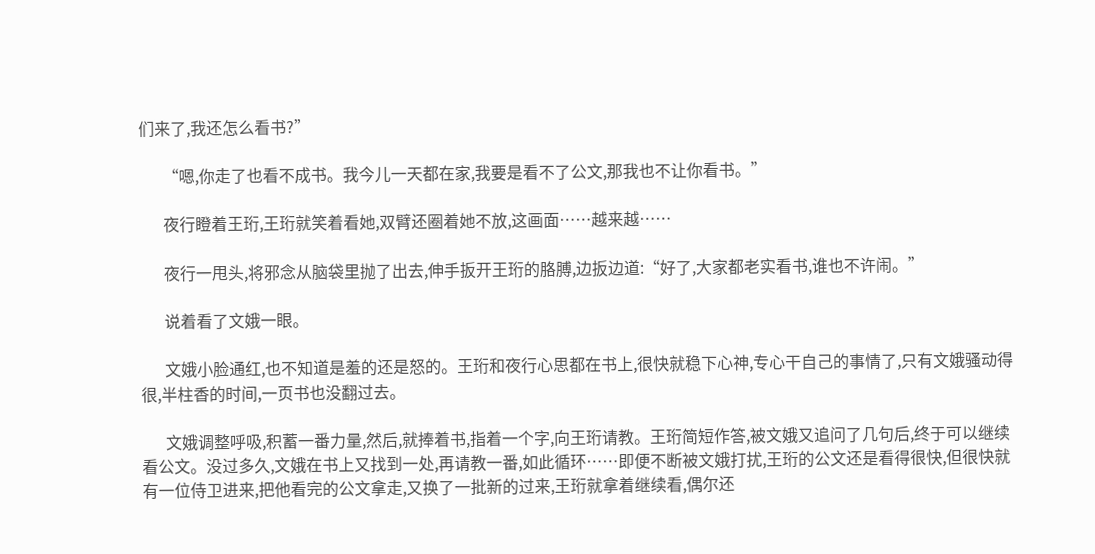们来了,我还怎么看书?”

      “嗯,你走了也看不成书。我今儿一天都在家,我要是看不了公文,那我也不让你看书。”

      夜行瞪着王珩,王珩就笑着看她,双臂还圈着她不放,这画面……越来越……

      夜行一甩头,将邪念从脑袋里抛了出去,伸手扳开王珩的胳膊,边扳边道:“好了,大家都老实看书,谁也不许闹。”

      说着看了文娥一眼。

      文娥小脸通红,也不知道是羞的还是怒的。王珩和夜行心思都在书上,很快就稳下心神,专心干自己的事情了,只有文娥骚动得很,半柱香的时间,一页书也没翻过去。

      文娥调整呼吸,积蓄一番力量,然后,就捧着书,指着一个字,向王珩请教。王珩简短作答,被文娥又追问了几句后,终于可以继续看公文。没过多久,文娥在书上又找到一处,再请教一番,如此循环……即便不断被文娥打扰,王珩的公文还是看得很快,但很快就有一位侍卫进来,把他看完的公文拿走,又换了一批新的过来,王珩就拿着继续看,偶尔还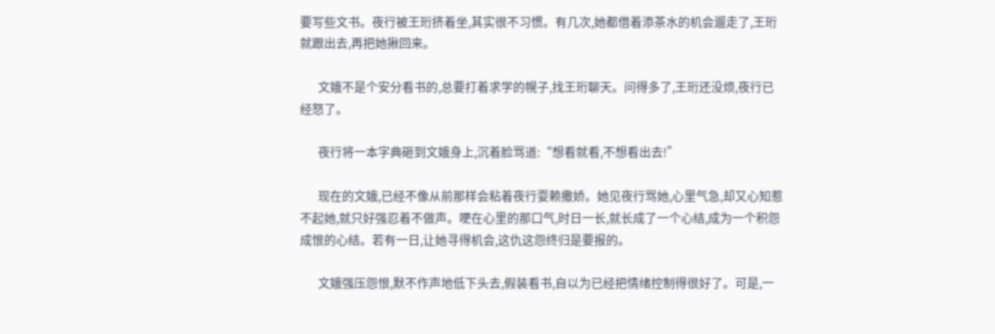要写些文书。夜行被王珩挤着坐,其实很不习惯。有几次,她都借着添茶水的机会遛走了,王珩就跟出去,再把她揪回来。

      文娥不是个安分看书的,总要打着求学的幌子,找王珩聊天。问得多了,王珩还没烦,夜行已经怒了。

      夜行将一本字典砸到文娥身上,沉着脸骂道:“想看就看,不想看出去!”

      现在的文娥,已经不像从前那样会粘着夜行耍赖撒娇。她见夜行骂她,心里气急,却又心知惹不起她,就只好强忍着不做声。哽在心里的那口气,时日一长,就长成了一个心结,成为一个积怨成恨的心结。若有一日,让她寻得机会,这仇这怨终归是要报的。

      文娥强压怨恨,默不作声地低下头去,假装看书,自以为已经把情绪控制得很好了。可是,一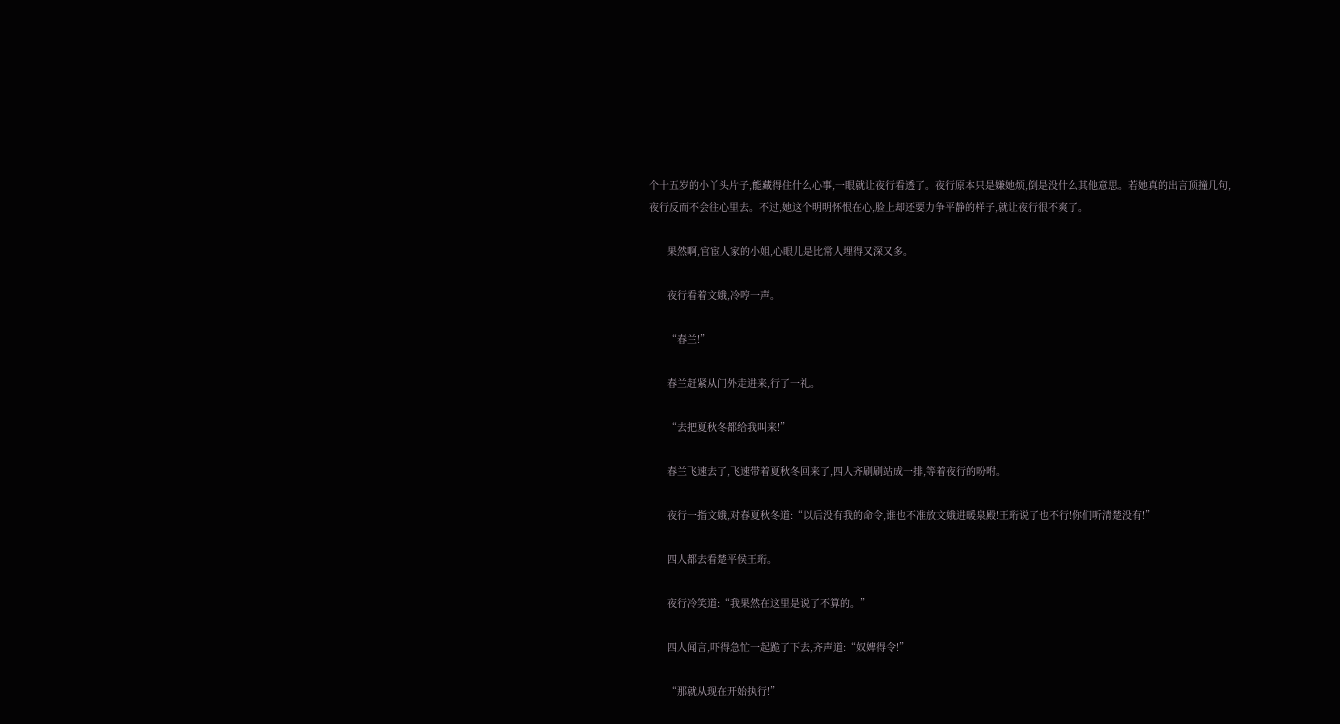个十五岁的小丫头片子,能藏得住什么心事,一眼就让夜行看透了。夜行原本只是嫌她烦,倒是没什么其他意思。若她真的出言顶撞几句,夜行反而不会往心里去。不过,她这个明明怀恨在心,脸上却还要力争平静的样子,就让夜行很不爽了。

      果然啊,官宦人家的小姐,心眼儿是比常人埋得又深又多。

      夜行看着文娥,冷哼一声。

      “春兰!”

      春兰赶紧从门外走进来,行了一礼。

      “去把夏秋冬都给我叫来!”

      春兰飞速去了,飞速带着夏秋冬回来了,四人齐刷刷站成一排,等着夜行的吩咐。

      夜行一指文娥,对春夏秋冬道:“以后没有我的命令,谁也不准放文娥进暖泉殿!王珩说了也不行!你们听清楚没有!”

      四人都去看楚平侯王珩。

      夜行冷笑道:“我果然在这里是说了不算的。”

      四人闻言,吓得急忙一起跪了下去,齐声道:“奴婢得令!”

      “那就从现在开始执行!”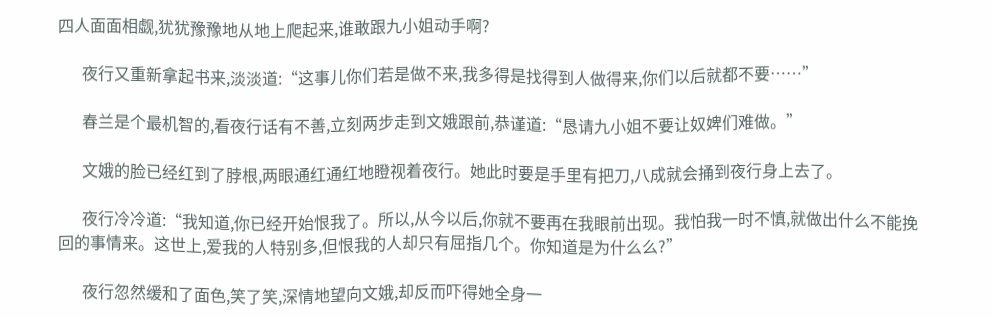四人面面相觑,犹犹豫豫地从地上爬起来,谁敢跟九小姐动手啊?

      夜行又重新拿起书来,淡淡道:“这事儿你们若是做不来,我多得是找得到人做得来,你们以后就都不要……”

      春兰是个最机智的,看夜行话有不善,立刻两步走到文娥跟前,恭谨道:“恳请九小姐不要让奴婢们难做。”

      文娥的脸已经红到了脖根,两眼通红通红地瞪视着夜行。她此时要是手里有把刀,八成就会捅到夜行身上去了。

      夜行冷冷道:“我知道,你已经开始恨我了。所以,从今以后,你就不要再在我眼前出现。我怕我一时不慎,就做出什么不能挽回的事情来。这世上,爱我的人特别多,但恨我的人却只有屈指几个。你知道是为什么么?”

      夜行忽然缓和了面色,笑了笑,深情地望向文娥,却反而吓得她全身一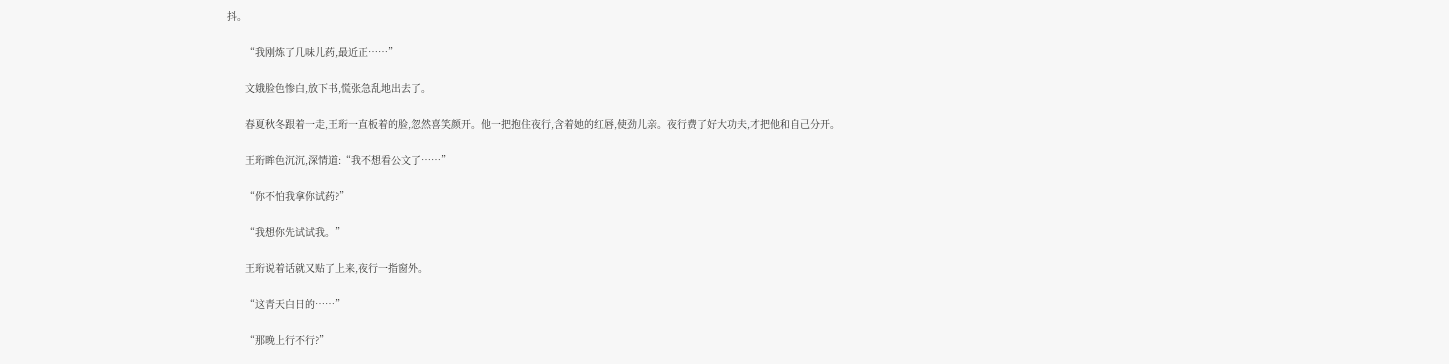抖。

      “我刚炼了几味儿药,最近正……”

      文娥脸色惨白,放下书,慌张急乱地出去了。

      春夏秋冬跟着一走,王珩一直板着的脸,忽然喜笑颜开。他一把抱住夜行,含着她的红唇,使劲儿亲。夜行费了好大功夫,才把他和自己分开。

      王珩眸色沉沉,深情道:“我不想看公文了……”

      “你不怕我拿你试药?”

      “我想你先试试我。”

      王珩说着话就又贴了上来,夜行一指窗外。

      “这青天白日的……”

      “那晚上行不行?”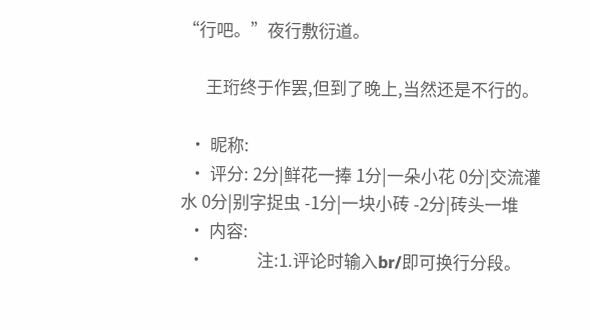“行吧。”夜行敷衍道。

      王珩终于作罢,但到了晚上,当然还是不行的。

  • 昵称:
  • 评分: 2分|鲜花一捧 1分|一朵小花 0分|交流灌水 0分|别字捉虫 -1分|一块小砖 -2分|砖头一堆
  • 内容:
  •             注:1.评论时输入br/即可换行分段。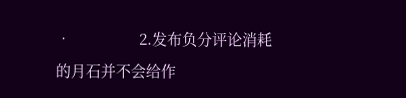•                 2.发布负分评论消耗的月石并不会给作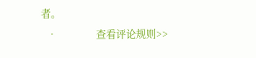者。
  •             查看评论规则>>